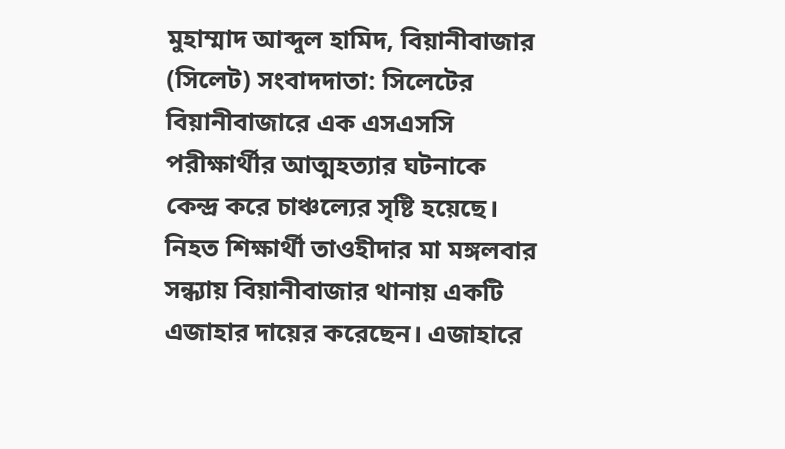মুহাম্মাদ আব্দুল হামিদ, বিয়ানীবাজার (সিলেট) সংবাদদাতা: সিলেটের বিয়ানীবাজারে এক এসএসসি পরীক্ষার্থীর আত্মহত্যার ঘটনাকে কেন্দ্র করে চাঞ্চল্যের সৃষ্টি হয়েছে। নিহত শিক্ষার্থী তাওহীদার মা মঙ্গলবার সন্ধ্যায় বিয়ানীবাজার থানায় একটি এজাহার দায়ের করেছেন। এজাহারে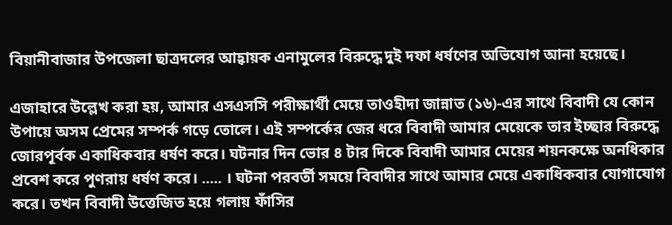বিয়ানীবাজার উপজেলা ছাত্রদলের আহ্বায়ক এনামুলের বিরুদ্ধে দুই দফা ধর্ষণের অভিযোগ আনা হয়েছে।

এজাহারে উল্লেখ করা হয়, আমার এসএসসি পরীক্ষার্থী মেয়ে তাওহীদা জান্নাত (১৬)-এর সাথে বিবাদী যে কোন উপায়ে অসম প্রেমের সম্পর্ক গড়ে তোলে। এই সম্পর্কের জের ধরে বিবাদী আমার মেয়েকে তার ইচ্ছার বিরুদ্ধে জোরপূর্বক একাধিকবার ধর্ষণ করে। ঘটনার দিন ভোর ৪ টার দিকে বিবাদী আমার মেয়ের শয়নকক্ষে অনধিকার প্রবেশ করে পুণরায় ধর্ষণ করে। ..... । ঘটনা পরবর্তী সময়ে বিবাদীর সাথে আমার মেয়ে একাধিকবার যোগাযোগ করে। তখন বিবাদী উত্তেজিত হয়ে গলায় ফাঁসির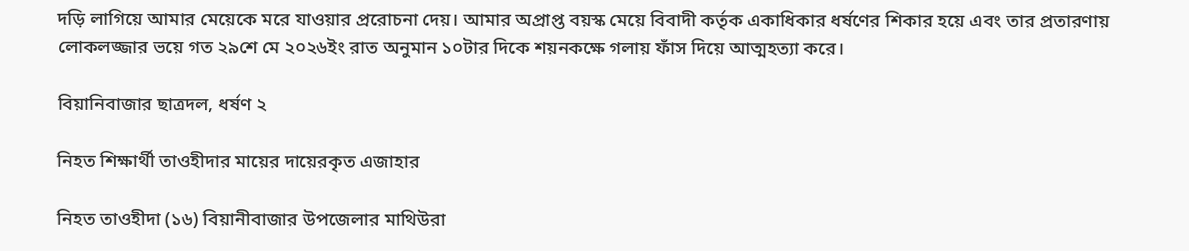দড়ি লাগিয়ে আমার মেয়েকে মরে যাওয়ার প্ররোচনা দেয়। আমার অপ্রাপ্ত বয়স্ক মেয়ে বিবাদী কর্তৃক একাধিকার ধর্ষণের শিকার হয়ে এবং তার প্রতারণায় লোকলজ্জার ভয়ে গত ২৯শে মে ২০২৬ইং রাত অনুমান ১০টার দিকে শয়নকক্ষে গলায় ফাঁস দিয়ে আত্মহত্যা করে।

বিয়ানিবাজার ছাত্রদল, ধর্ষণ ২

নিহত শিক্ষার্থী তাওহীদার মায়ের দায়েরকৃত এজাহার

নিহত তাওহীদা (১৬) বিয়ানীবাজার উপজেলার মাথিউরা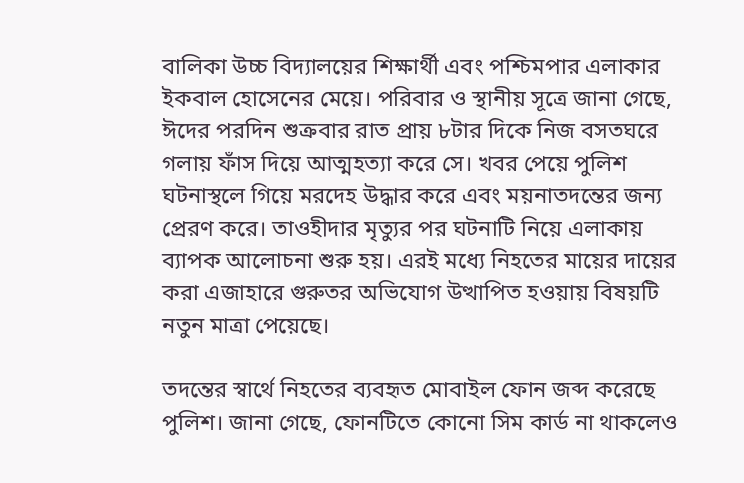বালিকা উচ্চ বিদ্যালয়ের শিক্ষার্থী এবং পশ্চিমপার এলাকার ইকবাল হোসেনের মেয়ে। পরিবার ও স্থানীয় সূত্রে জানা গেছে, ঈদের পরদিন শুক্রবার রাত প্রায় ৮টার দিকে নিজ বসতঘরে গলায় ফাঁস দিয়ে আত্মহত্যা করে সে। খবর পেয়ে পুলিশ ঘটনাস্থলে গিয়ে মরদেহ উদ্ধার করে এবং ময়নাতদন্তের জন্য প্রেরণ করে। তাওহীদার মৃত্যুর পর ঘটনাটি নিয়ে এলাকায় ব্যাপক আলোচনা শুরু হয়। এরই মধ্যে নিহতের মায়ের দায়ের করা এজাহারে গুরুতর অভিযোগ উত্থাপিত হওয়ায় বিষয়টি নতুন মাত্রা পেয়েছে।

তদন্তের স্বার্থে নিহতের ব্যবহৃত মোবাইল ফোন জব্দ করেছে পুলিশ। জানা গেছে, ফোনটিতে কোনো সিম কার্ড না থাকলেও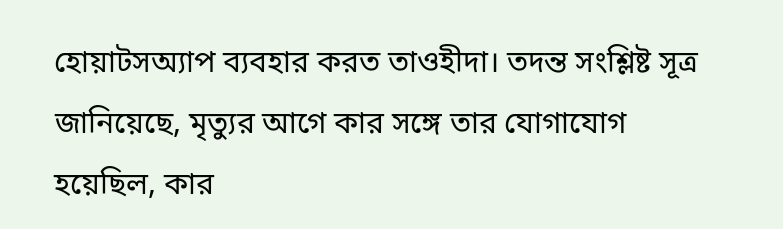হোয়াটসঅ্যাপ ব্যবহার করত তাওহীদা। তদন্ত সংশ্লিষ্ট সূত্র জানিয়েছে, মৃত্যুর আগে কার সঙ্গে তার যোগাযোগ হয়েছিল, কার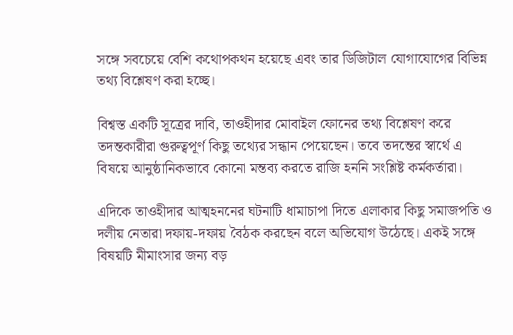সঙ্গে সবচেয়ে বেশি কথোপকথন হয়েছে এবং তার ডিজিটাল যোগাযোগের বিভিন্ন তথ্য বিশ্লেষণ করা হচ্ছে।

বিশ্বস্ত একটি সূত্রের দাবি, তাওহীদার মোবাইল ফোনের তথ্য বিশ্লেষণ করে তদন্তকারীরা গুরুত্বপূর্ণ কিছু তথ্যের সন্ধান পেয়েছেন। তবে তদন্তের স্বার্থে এ বিষয়ে আনুষ্ঠানিকভাবে কোনো মন্তব্য করতে রাজি হননি সংশ্লিষ্ট কর্মকর্তারা।

এদিকে তাওহীদার আত্মহননের ঘটনাটি ধামাচাপা দিতে এলাকার কিছু সমাজপতি ও দলীয় নেতারা দফায়-দফায় বৈঠক করছেন বলে অভিযোগ উঠেছে। একই সঙ্গে বিষয়টি মীমাংসার জন্য বড়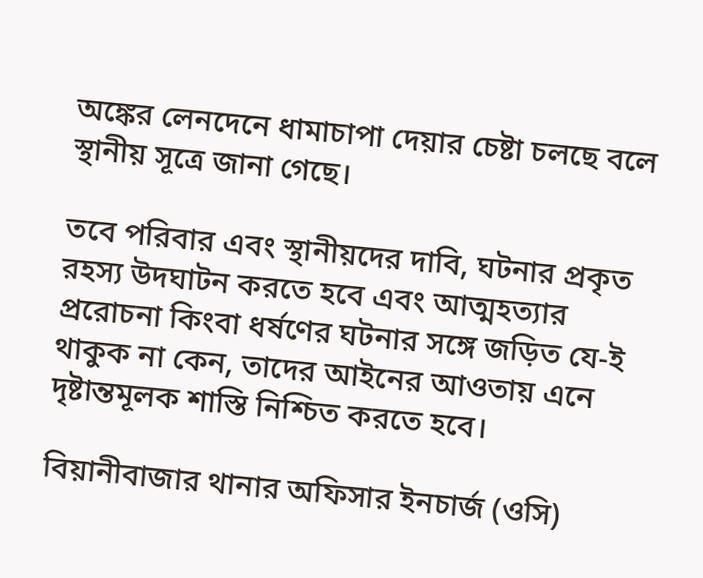অঙ্কের লেনদেনে ধামাচাপা দেয়ার চেষ্টা চলছে বলে স্থানীয় সূত্রে জানা গেছে।

তবে পরিবার এবং স্থানীয়দের দাবি, ঘটনার প্রকৃত রহস্য উদঘাটন করতে হবে এবং আত্মহত্যার প্ররোচনা কিংবা ধর্ষণের ঘটনার সঙ্গে জড়িত যে-ই থাকুক না কেন, তাদের আইনের আওতায় এনে দৃষ্টান্তমূলক শাস্তি নিশ্চিত করতে হবে।

বিয়ানীবাজার থানার অফিসার ইনচার্জ (ওসি)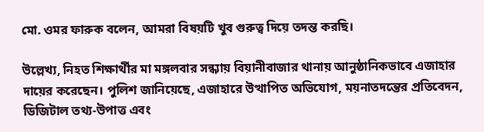মো. ওমর ফারুক বলেন, আমরা বিষয়টি খুব গুরুত্ব দিয়ে তদন্ত করছি।

উল্লেখ্য, নিহত শিক্ষার্থীর মা মঙ্গলবার সন্ধ্যায় বিয়ানীবাজার থানায় আনুষ্ঠানিকভাবে এজাহার দায়ের করেছেন। পুলিশ জানিয়েছে, এজাহারে উত্থাপিত অভিযোগ, ময়নাতদন্তের প্রতিবেদন, ডিজিটাল তথ্য-উপাত্ত এবং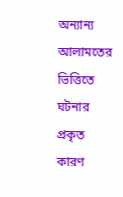অন্যান্য আলামতের ভিত্তিতে ঘটনার প্রকৃত কারণ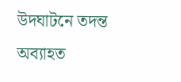উদঘাটনে তদন্ত অব্যাহত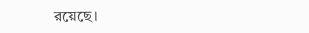রয়েছে।